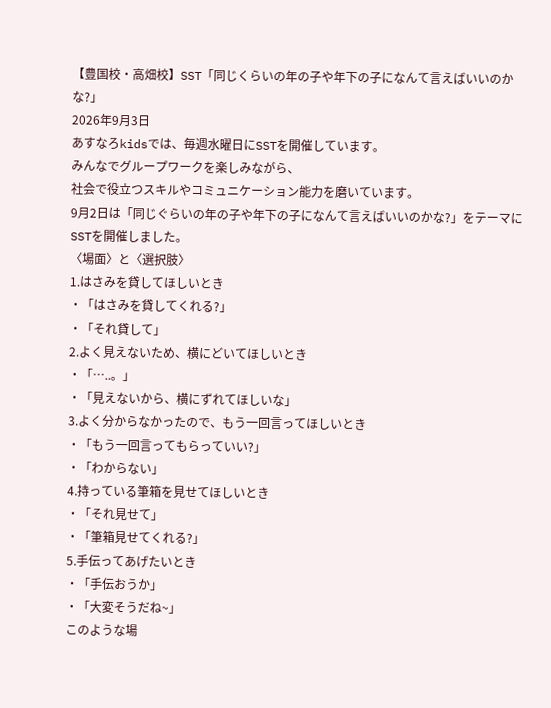【豊国校・高畑校】SST「同じくらいの年の子や年下の子になんて言えばいいのかな?」
2026年9月3日
あすなろkidsでは、毎週水曜日にSSTを開催しています。
みんなでグループワークを楽しみながら、
社会で役立つスキルやコミュニケーション能力を磨いています。
9月2日は「同じぐらいの年の子や年下の子になんて言えばいいのかな?」をテーマにSSTを開催しました。
〈場面〉と〈選択肢〉
1.はさみを貸してほしいとき
・「はさみを貸してくれる?」
・「それ貸して」
2.よく見えないため、横にどいてほしいとき
・「…..。」
・「見えないから、横にずれてほしいな」
3.よく分からなかったので、もう一回言ってほしいとき
・「もう一回言ってもらっていい?」
・「わからない」
4.持っている筆箱を見せてほしいとき
・「それ見せて」
・「筆箱見せてくれる?」
5.手伝ってあげたいとき
・「手伝おうか」
・「大変そうだね~」
このような場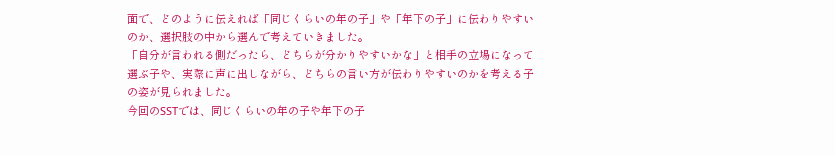面で、どのように伝えれば「同じくらいの年の子」や「年下の子」に伝わりやすいのか、選択肢の中から選んで考えていきました。
「自分が言われる側だったら、どちらが分かりやすいかな」と相手の立場になって選ぶ子や、実際に声に出しながら、どちらの言い方が伝わりやすいのかを考える子の姿が見られました。
今回のSSTでは、同じくらいの年の子や年下の子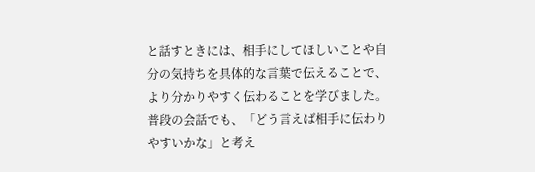と話すときには、相手にしてほしいことや自分の気持ちを具体的な言葉で伝えることで、より分かりやすく伝わることを学びました。
普段の会話でも、「どう言えば相手に伝わりやすいかな」と考え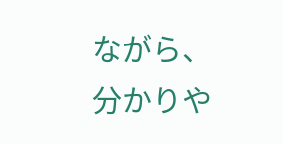ながら、分かりや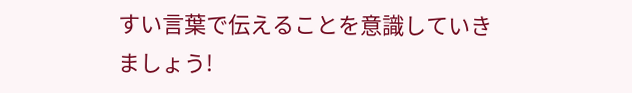すい言葉で伝えることを意識していきましょう!